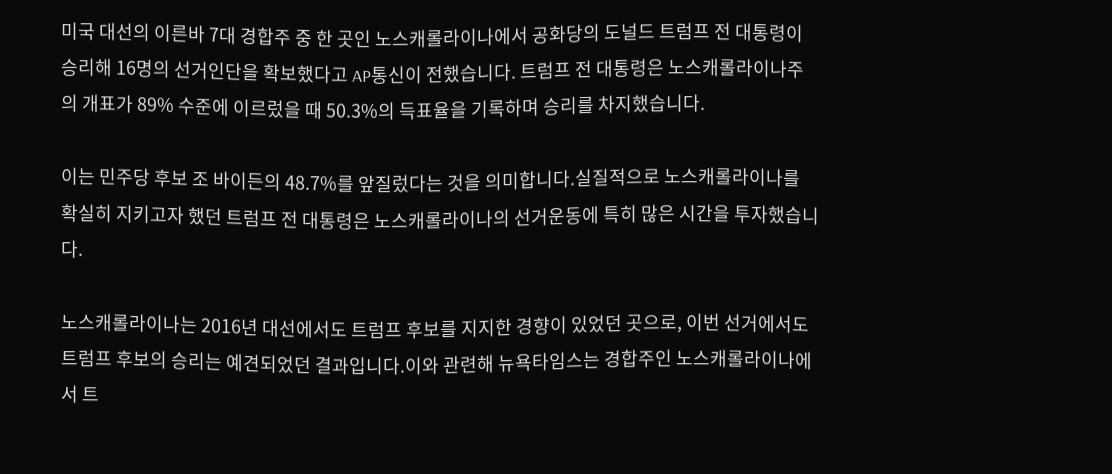미국 대선의 이른바 7대 경합주 중 한 곳인 노스캐롤라이나에서 공화당의 도널드 트럼프 전 대통령이 승리해 16명의 선거인단을 확보했다고 AP통신이 전했습니다. 트럼프 전 대통령은 노스캐롤라이나주의 개표가 89% 수준에 이르렀을 때 50.3%의 득표율을 기록하며 승리를 차지했습니다.

이는 민주당 후보 조 바이든의 48.7%를 앞질렀다는 것을 의미합니다.실질적으로 노스캐롤라이나를 확실히 지키고자 했던 트럼프 전 대통령은 노스캐롤라이나의 선거운동에 특히 많은 시간을 투자했습니다.

노스캐롤라이나는 2016년 대선에서도 트럼프 후보를 지지한 경향이 있었던 곳으로, 이번 선거에서도 트럼프 후보의 승리는 예견되었던 결과입니다.이와 관련해 뉴욕타임스는 경합주인 노스캐롤라이나에서 트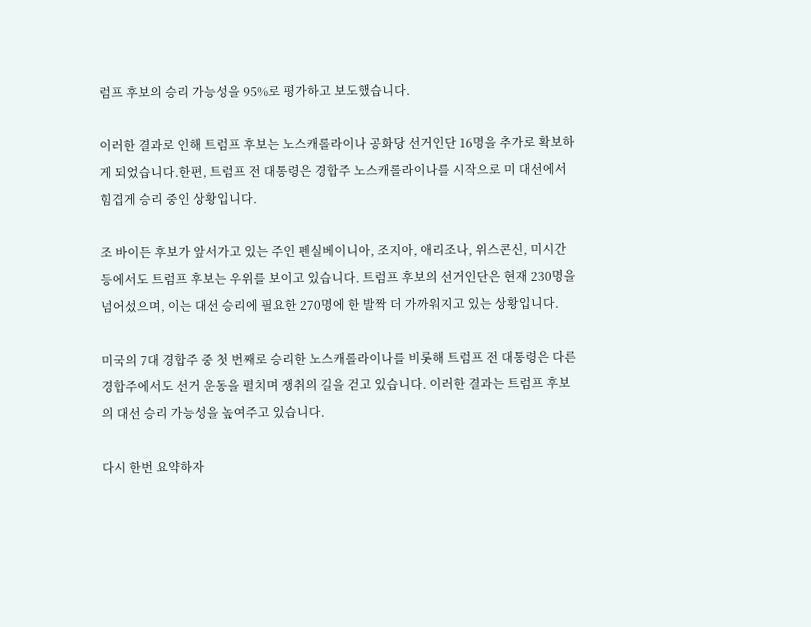럼프 후보의 승리 가능성을 95%로 평가하고 보도했습니다.

이러한 결과로 인해 트럼프 후보는 노스캐롤라이나 공화당 선거인단 16명을 추가로 확보하게 되었습니다.한편, 트럼프 전 대통령은 경합주 노스캐롤라이나를 시작으로 미 대선에서 힘겹게 승리 중인 상황입니다.

조 바이든 후보가 앞서가고 있는 주인 펜실베이니아, 조지아, 애리조나, 위스콘신, 미시간 등에서도 트럼프 후보는 우위를 보이고 있습니다. 트럼프 후보의 선거인단은 현재 230명을 넘어섰으며, 이는 대선 승리에 필요한 270명에 한 발짝 더 가까워지고 있는 상황입니다.

미국의 7대 경합주 중 첫 번째로 승리한 노스캐롤라이나를 비롯해 트럼프 전 대통령은 다른 경합주에서도 선거 운동을 펼치며 쟁취의 길을 걷고 있습니다. 이러한 결과는 트럼프 후보의 대선 승리 가능성을 높여주고 있습니다.

다시 한번 요약하자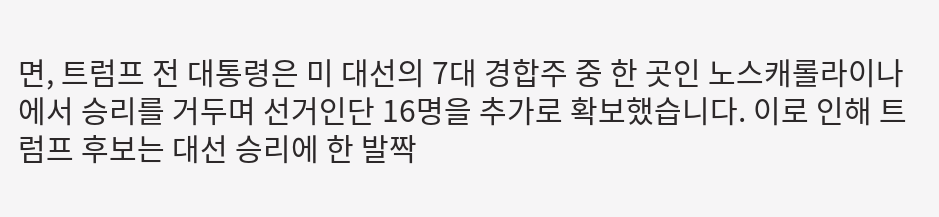면, 트럼프 전 대통령은 미 대선의 7대 경합주 중 한 곳인 노스캐롤라이나에서 승리를 거두며 선거인단 16명을 추가로 확보했습니다. 이로 인해 트럼프 후보는 대선 승리에 한 발짝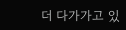더 다가가고 있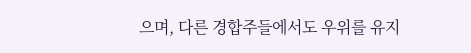으며, 다른 경합주들에서도 우위를 유지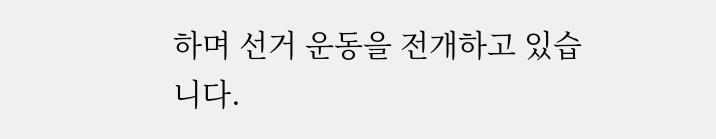하며 선거 운동을 전개하고 있습니다.